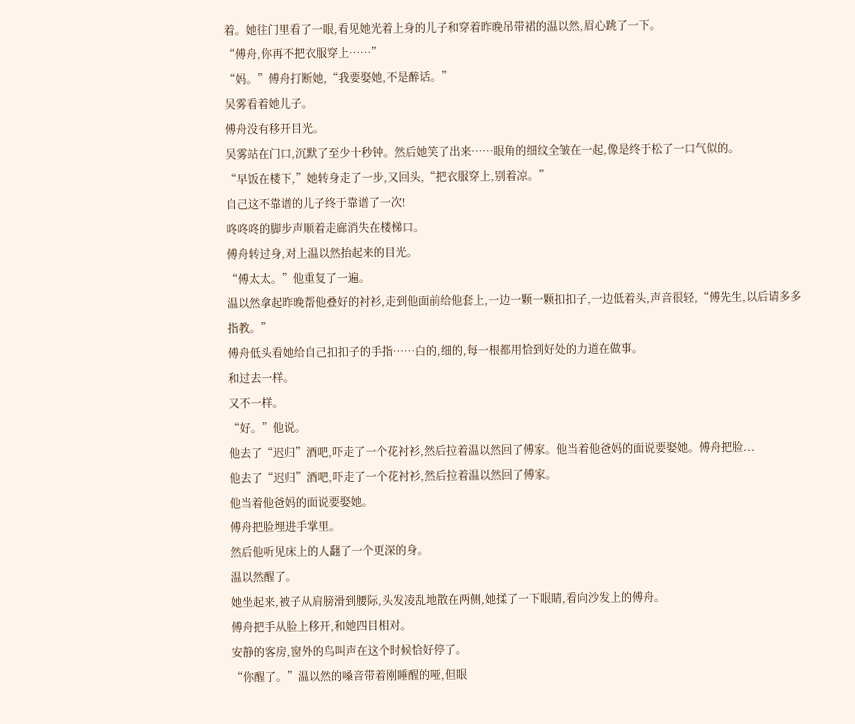着。她往门里看了一眼,看见她光着上身的儿子和穿着昨晚吊带裙的温以然,眉心跳了一下。
“傅舟,你再不把衣服穿上……”
“妈。”傅舟打断她,“我要娶她,不是醉话。”
吴雾看着她儿子。
傅舟没有移开目光。
吴雾站在门口,沉默了至少十秒钟。然后她笑了出来……眼角的细纹全皱在一起,像是终于松了一口气似的。
“早饭在楼下,”她转身走了一步,又回头,“把衣服穿上,别着凉。”
自己这不靠谱的儿子终于靠谱了一次!
咚咚咚的脚步声顺着走廊消失在楼梯口。
傅舟转过身,对上温以然抬起来的目光。
“傅太太。”他重复了一遍。
温以然拿起昨晚帮他叠好的衬衫,走到他面前给他套上,一边一颗一颗扣扣子,一边低着头,声音很轻,“傅先生,以后请多多指教。”
傅舟低头看她给自己扣扣子的手指……白的,细的,每一根都用恰到好处的力道在做事。
和过去一样。
又不一样。
“好。”他说。
他去了“迟归”酒吧,吓走了一个花衬衫,然后拉着温以然回了傅家。他当着他爸妈的面说要娶她。傅舟把脸...
他去了“迟归”酒吧,吓走了一个花衬衫,然后拉着温以然回了傅家。
他当着他爸妈的面说要娶她。
傅舟把脸埋进手掌里。
然后他听见床上的人翻了一个更深的身。
温以然醒了。
她坐起来,被子从肩膀滑到腰际,头发凌乱地散在两侧,她揉了一下眼睛,看向沙发上的傅舟。
傅舟把手从脸上移开,和她四目相对。
安静的客房,窗外的鸟叫声在这个时候恰好停了。
“你醒了。”温以然的嗓音带着刚睡醒的哑,但眼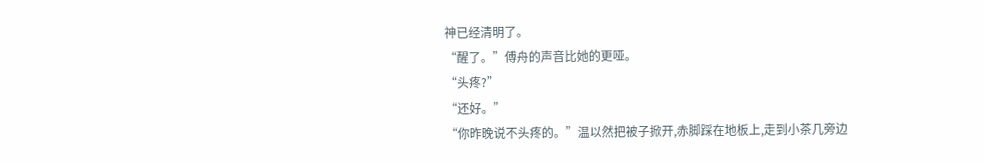神已经清明了。
“醒了。”傅舟的声音比她的更哑。
“头疼?”
“还好。”
“你昨晚说不头疼的。”温以然把被子掀开,赤脚踩在地板上,走到小茶几旁边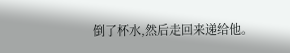倒了杯水,然后走回来递给他。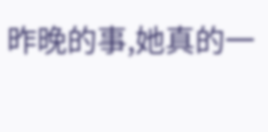昨晚的事,她真的一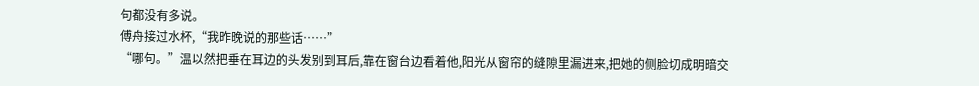句都没有多说。
傅舟接过水杯,“我昨晚说的那些话……”
“哪句。”温以然把垂在耳边的头发别到耳后,靠在窗台边看着他,阳光从窗帘的缝隙里漏进来,把她的侧脸切成明暗交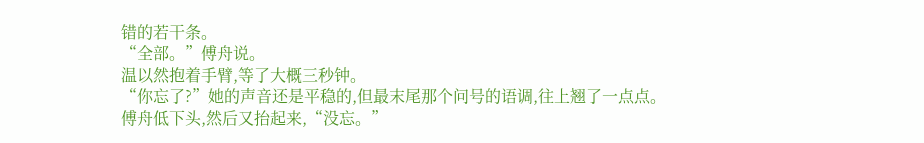错的若干条。
“全部。”傅舟说。
温以然抱着手臂,等了大概三秒钟。
“你忘了?”她的声音还是平稳的,但最末尾那个问号的语调,往上翘了一点点。
傅舟低下头,然后又抬起来,“没忘。”